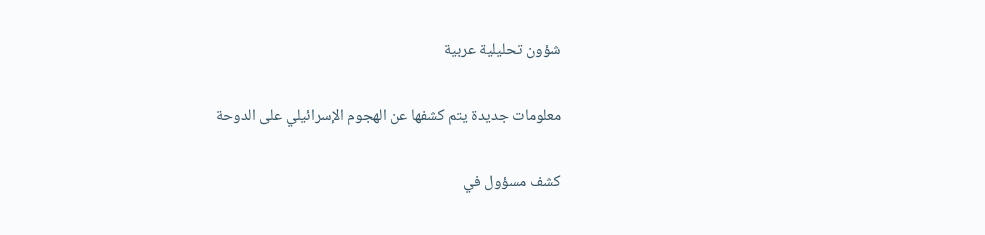شؤون تحليلية عربية

معلومات جديدة يتم كشفها عن الهجوم الإسرائيلي على الدوحة

كشف مسؤول في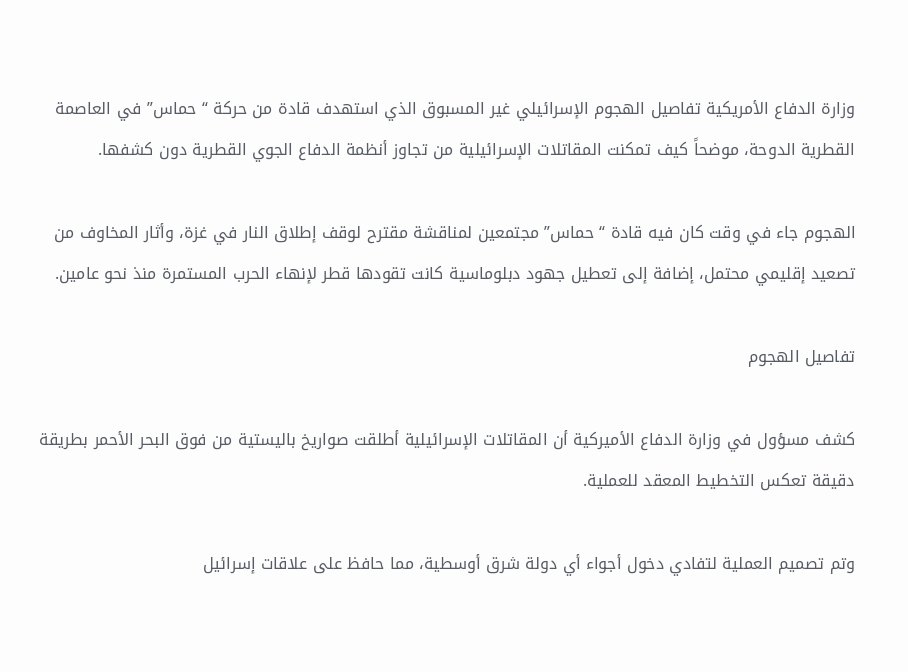وزارة الدفاع الأمريكية تفاصيل الهجوم الإسرائيلي غير المسبوق الذي استهدف قادة من حركة “حماس” في العاصمة القطرية الدوحة، موضحاً كيف تمكنت المقاتلات الإسرائيلية من تجاوز أنظمة الدفاع الجوي القطرية دون كشفها.

الهجوم جاء في وقت كان فيه قادة “حماس” مجتمعين لمناقشة مقترح لوقف إطلاق النار في غزة، وأثار المخاوف من تصعيد إقليمي محتمل، إضافة إلى تعطيل جهود دبلوماسية كانت تقودها قطر لإنهاء الحرب المستمرة منذ نحو عامين.

تفاصيل الهجوم

كشف مسؤول في وزارة الدفاع الأميركية أن المقاتلات الإسرائيلية أطلقت صواريخ باليستية من فوق البحر الأحمر بطريقة دقيقة تعكس التخطيط المعقد للعملية.

وتم تصميم العملية لتفادي دخول أجواء أي دولة شرق أوسطية، مما حافظ على علاقات إسرائيل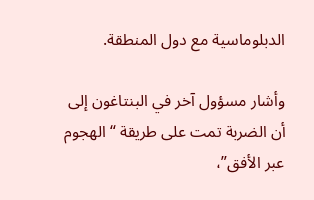الدبلوماسية مع دول المنطقة.

وأشار مسؤول آخر في البنتاغون إلى أن الضربة تمت على طريقة “الهجوم عبر الأفق”،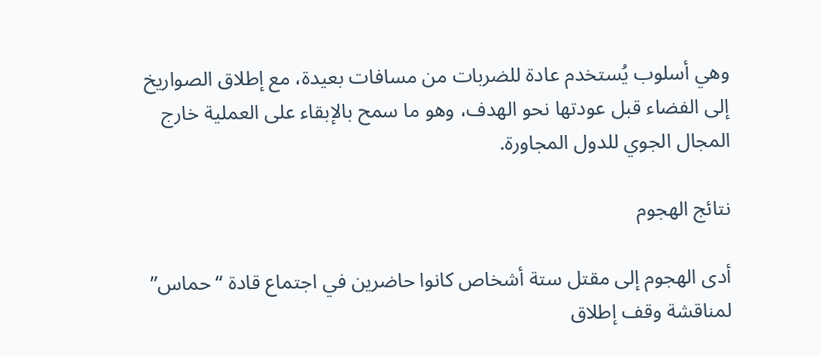وهي أسلوب يُستخدم عادة للضربات من مسافات بعيدة، مع إطلاق الصواريخ إلى الفضاء قبل عودتها نحو الهدف، وهو ما سمح بالإبقاء على العملية خارج المجال الجوي للدول المجاورة.

نتائج الهجوم

أدى الهجوم إلى مقتل ستة أشخاص كانوا حاضرين في اجتماع قادة “حماس” لمناقشة وقف إطلاق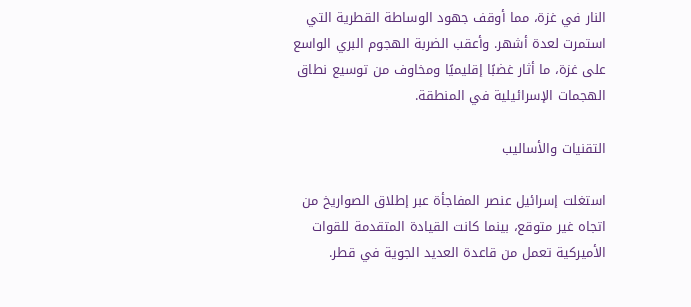النار في غزة، مما أوقف جهود الوساطة القطرية التي استمرت لعدة أشهر. وأعقب الضربة الهجوم البري الواسع على غزة، ما أثار غضبًا إقليميًا ومخاوف من توسيع نطاق الهجمات الإسرائيلية في المنطقة.

التقنيات والأساليب

استغلت إسرائيل عنصر المفاجأة عبر إطلاق الصواريخ من اتجاه غير متوقع، بينما كانت القيادة المتقدمة للقوات الأميركية تعمل من قاعدة العديد الجوية في قطر.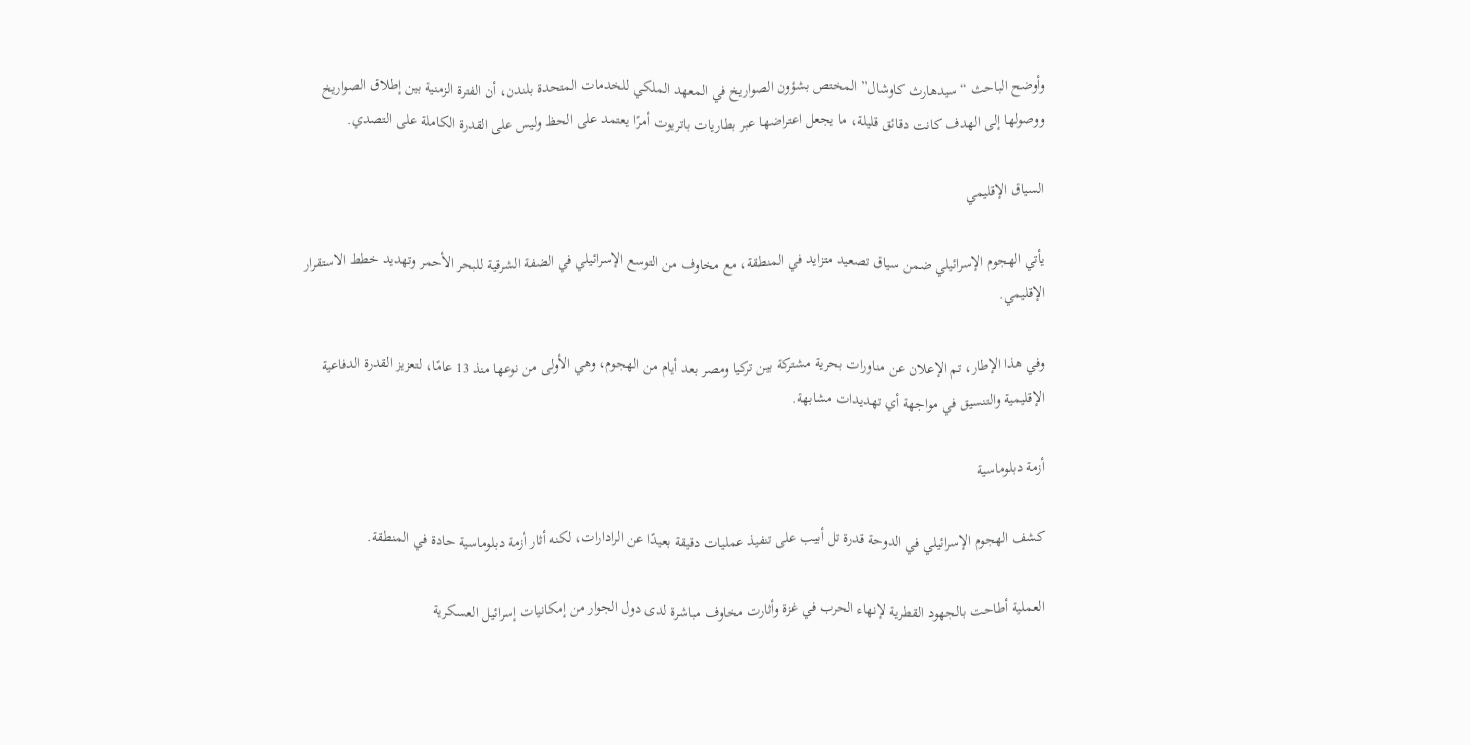وأوضح الباحث “سيدهارث كاوشال” المختص بشؤون الصواريخ في المعهد الملكي للخدمات المتحدة بلندن، أن الفترة الزمنية بين إطلاق الصواريخ ووصولها إلى الهدف كانت دقائق قليلة، ما يجعل اعتراضها عبر بطاريات باتريوت أمرًا يعتمد على الحظ وليس على القدرة الكاملة على التصدي.

السياق الإقليمي

يأتي الهجوم الإسرائيلي ضمن سياق تصعيد متزايد في المنطقة، مع مخاوف من التوسع الإسرائيلي في الضفة الشرقية للبحر الأحمر وتهديد خطط الاستقرار الإقليمي.

وفي هذا الإطار، تم الإعلان عن مناورات بحرية مشتركة بين تركيا ومصر بعد أيام من الهجوم، وهي الأولى من نوعها منذ 13 عامًا، لتعزيز القدرة الدفاعية الإقليمية والتنسيق في مواجهة أي تهديدات مشابهة.

أزمة دبلوماسية

كشف الهجوم الإسرائيلي في الدوحة قدرة تل أبيب على تنفيذ عمليات دقيقة بعيدًا عن الرادارات، لكنه أثار أزمة دبلوماسية حادة في المنطقة.

العملية أطاحت بالجهود القطرية لإنهاء الحرب في غزة وأثارت مخاوف مباشرة لدى دول الجوار من إمكانيات إسرائيل العسكرية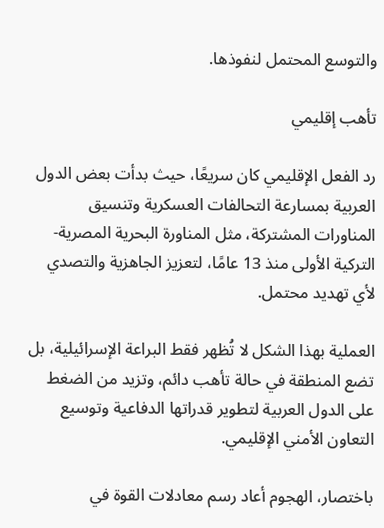والتوسع المحتمل لنفوذها.

تأهب إقليمي

رد الفعل الإقليمي كان سريعًا، حيث بدأت بعض الدول العربية بمسارعة التحالفات العسكرية وتنسيق المناورات المشتركة، مثل المناورة البحرية المصرية-التركية الأولى منذ 13 عامًا، لتعزيز الجاهزية والتصدي لأي تهديد محتمل.

العملية بهذا الشكل لا تُظهر فقط البراعة الإسرائيلية، بل تضع المنطقة في حالة تأهب دائم، وتزيد من الضغط على الدول العربية لتطوير قدراتها الدفاعية وتوسيع التعاون الأمني الإقليمي.

باختصار، الهجوم أعاد رسم معادلات القوة في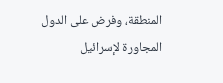المنطقة، وفرض على الدول المجاورة لإسرائيل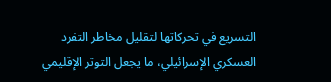التسريع في تحركاتها لتقليل مخاطر التفرد العسكري الإسرائيلي، ما يجعل التوتر الإقليمي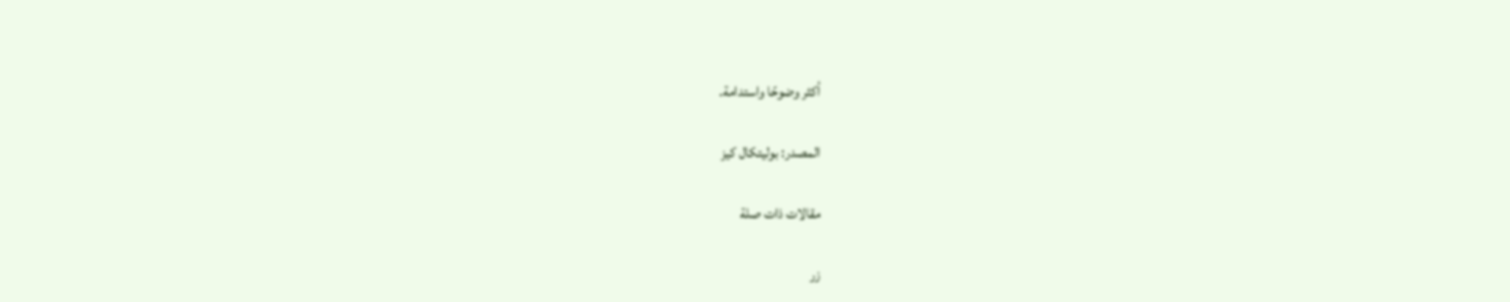أكثر وضوحًا واستدامة.

المصدر: بوليتكال كيز

مقالات ذات صلة

زر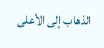الذهاب إلى الأعلى